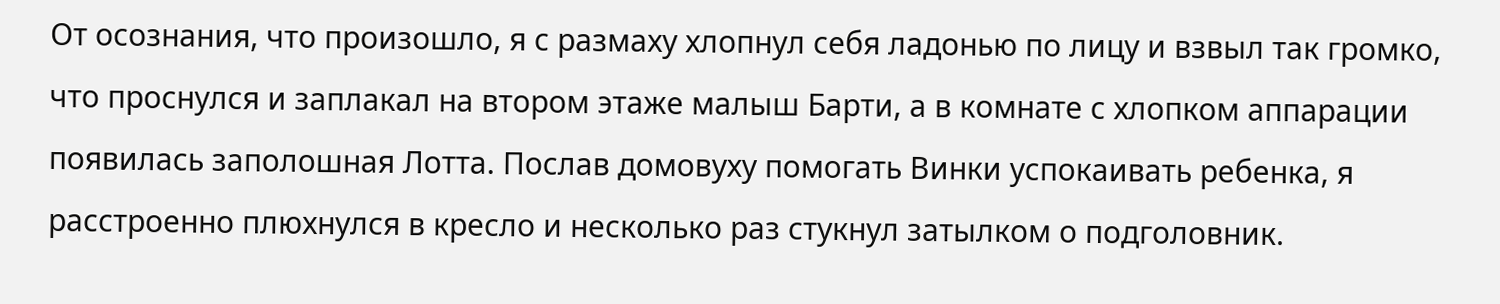От осознания, что произошло, я с размаху хлопнул себя ладонью по лицу и взвыл так громко, что проснулся и заплакал на втором этаже малыш Барти, а в комнате с хлопком аппарации появилась заполошная Лотта. Послав домовуху помогать Винки успокаивать ребенка, я расстроенно плюхнулся в кресло и несколько раз стукнул затылком о подголовник.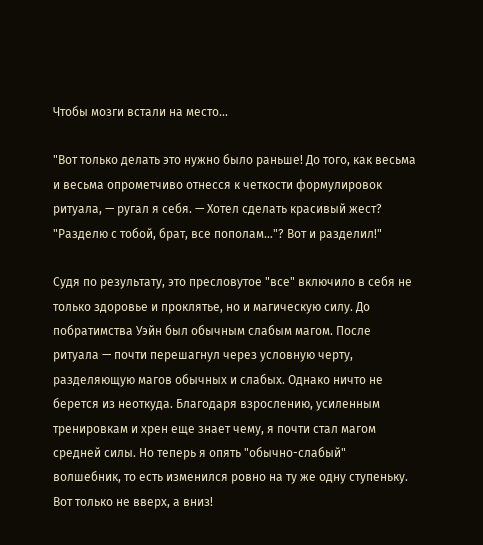Чтобы мозги встали на место…

"Вот только делать это нужно было раньше! До того, как весьма и весьма опрометчиво отнесся к четкости формулировок ритуала, — ругал я себя. — Хотел сделать красивый жест? "Разделю с тобой, брат, все пополам…"? Вот и разделил!"

Судя по результату, это пресловутое "все" включило в себя не только здоровье и проклятье, но и магическую силу. До побратимства Уэйн был обычным слабым магом. После ритуала — почти перешагнул через условную черту, разделяющую магов обычных и слабых. Однако ничто не берется из неоткуда. Благодаря взрослению, усиленным тренировкам и хрен еще знает чему, я почти стал магом средней силы. Но теперь я опять "обычно-слабый" волшебник, то есть изменился ровно на ту же одну ступеньку. Вот только не вверх, а вниз!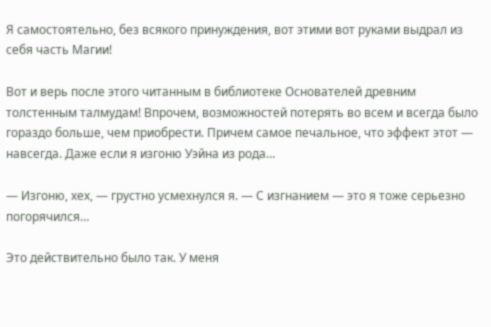Я самостоятельно, без всякого принуждения, вот этими вот руками выдрал из себя часть Магии!

Вот и верь после этого читанным в библиотеке Основателей древним толстенным талмудам! Впрочем, возможностей потерять во всем и всегда было гораздо больше, чем приобрести. Причем самое печальное, что эффект этот — навсегда. Даже если я изгоню Уэйна из рода…

— Изгоню, хех, — грустно усмехнулся я. — С изгнанием — это я тоже серьезно погорячился…

Это действительно было так. У меня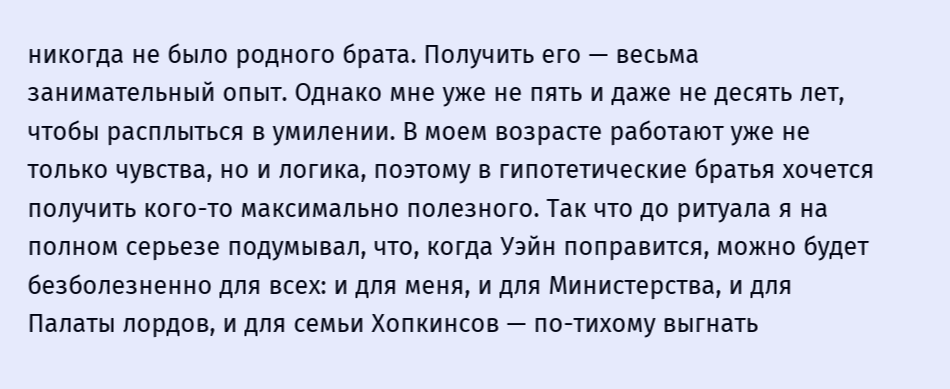никогда не было родного брата. Получить его — весьма занимательный опыт. Однако мне уже не пять и даже не десять лет, чтобы расплыться в умилении. В моем возрасте работают уже не только чувства, но и логика, поэтому в гипотетические братья хочется получить кого-то максимально полезного. Так что до ритуала я на полном серьезе подумывал, что, когда Уэйн поправится, можно будет безболезненно для всех: и для меня, и для Министерства, и для Палаты лордов, и для семьи Хопкинсов — по-тихому выгнать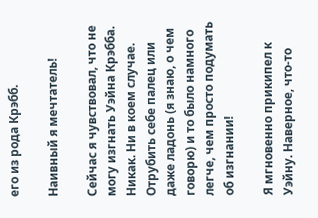его из рода Крэбб.

Наивный я мечтатель!

Сейчас я чувствовал, что не могу изгнать Уэйна Крэбба. Никак. Ни в коем случае. Отрубить себе палец или даже ладонь (я знаю, о чем говорю) и то было намного легче, чем просто подумать об изгнании!

Я мгновенно прикипел к Уэйну. Наверное, что-то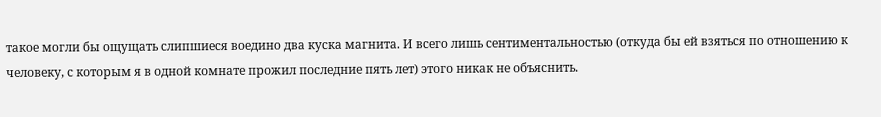такое могли бы ощущать слипшиеся воедино два куска магнита. И всего лишь сентиментальностью (откуда бы ей взяться по отношению к человеку, с которым я в одной комнате прожил последние пять лет) этого никак не объяснить.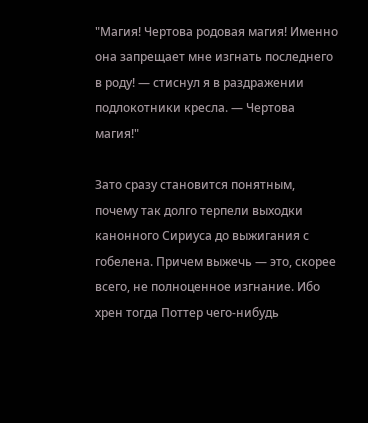"Магия! Чертова родовая магия! Именно она запрещает мне изгнать последнего в роду! — стиснул я в раздражении подлокотники кресла. — Чертова магия!"

Зато сразу становится понятным, почему так долго терпели выходки канонного Сириуса до выжигания с гобелена. Причем выжечь — это, скорее всего, не полноценное изгнание. Ибо хрен тогда Поттер чего-нибудь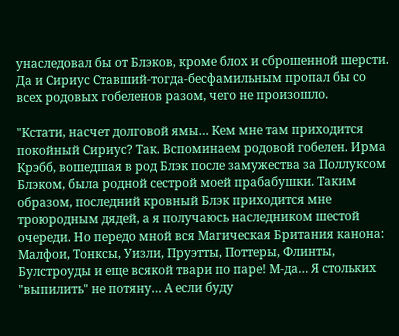унаследовал бы от Блэков, кроме блох и сброшенной шерсти. Да и Сириус Ставший-тогда-бесфамильным пропал бы со всех родовых гобеленов разом, чего не произошло.

"Кстати, насчет долговой ямы… Кем мне там приходится покойный Сириус? Так. Вспоминаем родовой гобелен. Ирма Крэбб, вошедшая в род Блэк после замужества за Поллуксом Блэком, была родной сестрой моей прабабушки. Таким образом, последний кровный Блэк приходится мне троюродным дядей, а я получаюсь наследником шестой очереди. Но передо мной вся Магическая Британия канона: Малфои, Тонксы, Уизли, Пруэтты, Поттеры, Флинты, Булстроуды и еще всякой твари по паре! М-да… Я стольких "выпилить" не потяну… А если буду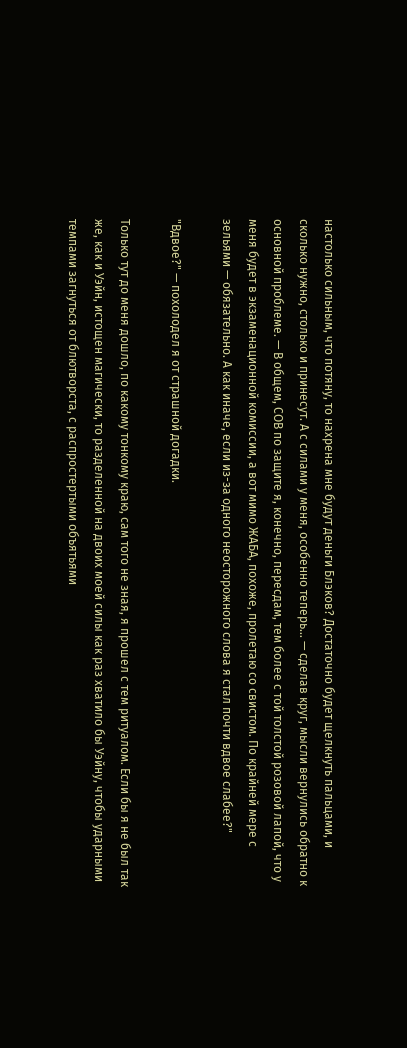настолько сильным, что потяну, то нахрена мне будут деньги Блэков? Достаточно будет щелкнуть пальцами, и сколько нужно, столько и принесут. А с силами у меня, особенно теперь… — сделав круг, мысли вернулись обратно к основной проблеме. — В общем, СОВ по защите я, конечно, пересдам, тем более с той толстой розовой лапой, что у меня будет в экзаменационной комиссии, а вот мимо ЖАБА, похоже, пролетаю со свистом. По крайней мере с зельями — обязательно. А как иначе, если из-за одного неосторожного слова я стал почти вдвое слабее?"

"Вдвое?" — похолодел я от страшной догадки.

Только тут до меня дошло, по какому тонкому краю, сам того не зная, я прошел с тем ритуалом. Если бы я не был так же, как и Уэйн, истощен магически, то разделенной на двоих моей силы как раз хватило бы Уэйну, чтобы ударными темпами загнуться от блютворста, с распростертыми объятьями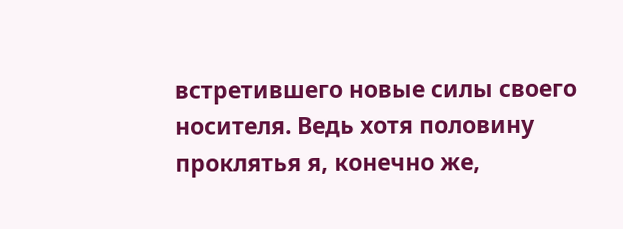встретившего новые силы своего носителя. Ведь хотя половину проклятья я, конечно же,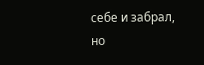себе и забрал, но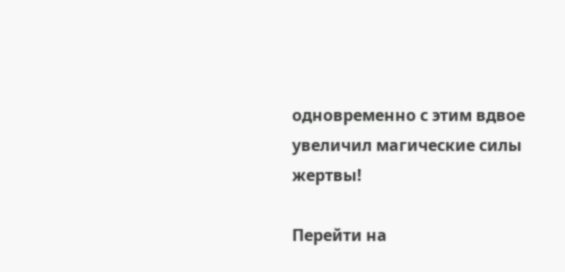одновременно с этим вдвое увеличил магические силы жертвы!

Перейти на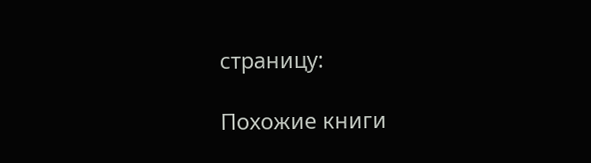страницу:

Похожие книги